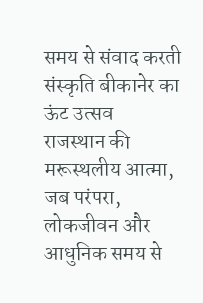समय से संवाद करती संस्कृति बीकानेर का ऊंट उत्सव
राजस्थान की मरूस्थलीय आत्मा, जब परंपरा, लोकजीवन और आधुनिक समय से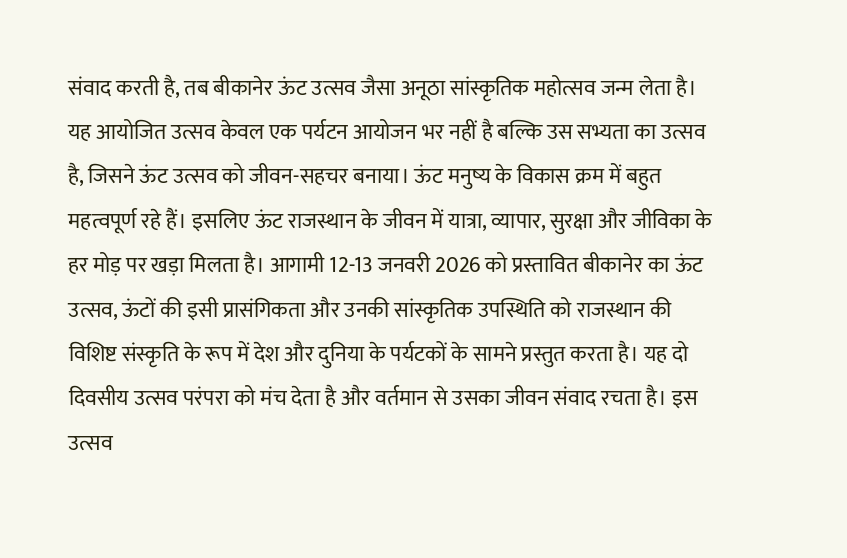संवाद करती है, तब बीकानेर ऊंट उत्सव जैसा अनूठा सांस्कृतिक महोत्सव जन्म लेता है। यह आयोजित उत्सव केवल एक पर्यटन आयोजन भर नहीं है बल्कि उस सभ्यता का उत्सव है, जिसने ऊंट उत्सव को जीवन-सहचर बनाया। ऊंट मनुष्य के विकास क्रम में बहुत महत्वपूर्ण रहे हैं। इसलिए ऊंट राजस्थान के जीवन में यात्रा, व्यापार, सुरक्षा और जीविका के हर मोड़ पर खड़ा मिलता है। आगामी 12-13 जनवरी 2026 को प्रस्तावित बीकानेर का ऊंट उत्सव, ऊंटों की इसी प्रासंगिकता और उनकी सांस्कृतिक उपस्थिति को राजस्थान की विशिष्ट संस्कृति के रूप में देश और दुनिया के पर्यटकों के सामने प्रस्तुत करता है। यह दो दिवसीय उत्सव परंपरा को मंच देता है और वर्तमान से उसका जीवन संवाद रचता है। इस उत्सव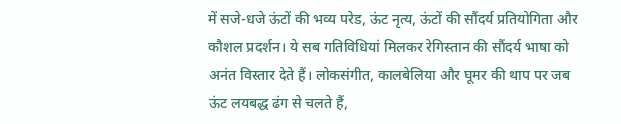में सजे-धजे ऊंटों की भव्य परेड, ऊंट नृत्य, ऊंटों की सौंदर्य प्रतियोगिता और कौशल प्रदर्शन। ये सब गतिविधियां मिलकर रेगिस्तान की सौंदर्य भाषा को अनंत विस्तार देते हैं। लोकसंगीत, कालबेलिया और घूमर की थाप पर जब ऊंट लयबद्ध ढंग से चलते हैं,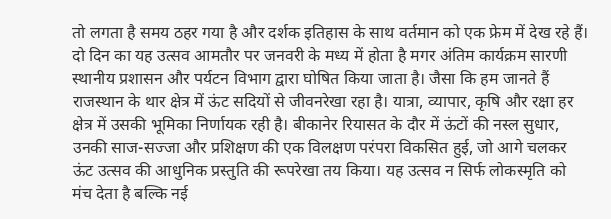तो लगता है समय ठहर गया है और दर्शक इतिहास के साथ वर्तमान को एक फ्रेम में देख रहे हैं।
दो दिन का यह उत्सव आमतौर पर जनवरी के मध्य में होता है मगर अंतिम कार्यक्रम सारणी स्थानीय प्रशासन और पर्यटन विभाग द्वारा घोषित किया जाता है। जैसा कि हम जानते हैं राजस्थान के थार क्षेत्र में ऊंट सदियों से जीवनरेखा रहा है। यात्रा, व्यापार, कृषि और रक्षा हर क्षेत्र में उसकी भूमिका निर्णायक रही है। बीकानेर रियासत के दौर में ऊंटों की नस्ल सुधार, उनकी साज-सज्जा और प्रशिक्षण की एक विलक्षण परंपरा विकसित हुई, जो आगे चलकर ऊंट उत्सव की आधुनिक प्रस्तुति की रूपरेखा तय किया। यह उत्सव न सिर्फ लोकस्मृति को मंच देता है बल्कि नई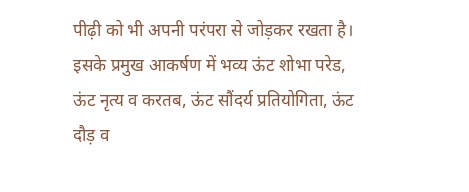पीढ़ी को भी अपनी परंपरा से जोड़कर रखता है। इसके प्रमुख आकर्षण में भव्य ऊंट शोभा परेड, ऊंट नृत्य व करतब, ऊंट सौंदर्य प्रतियोगिता, ऊंट दौड़ व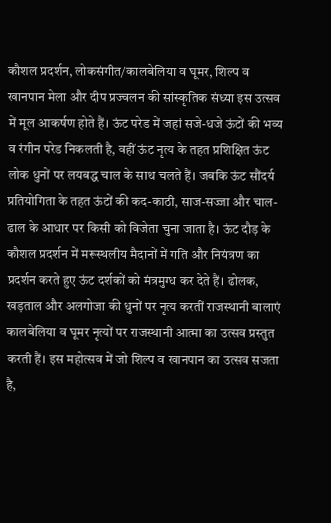कौशल प्रदर्शन, लोकसंगीत/कालबेलिया व घूमर, शिल्प व खानपान मेला और दीप प्रज्वलन की सांस्कृतिक संध्या इस उत्सव में मूल आकर्षण होते हैं। ऊंट परेड में जहां सजे-धजे ऊंटों की भव्य व रंगीन परेड निकलती है, वहीं ऊंट नृत्य के तहत प्रशिक्षित ऊंट लोक धुनों पर लयबद्ध चाल के साथ चलते हैं। जबकि ऊंट सौंदर्य प्रतियोगिता के तहत ऊंटों की कद-काठी, साज-सज्जा और चाल-ढाल के आधार पर किसी को विजेता चुना जाता है। ऊंट दौड़ के कौशल प्रदर्शन में मरूस्थलीय मैदानों में गति और नियंत्रण का प्रदर्शन करते हुए ऊंट दर्शकों को मंत्रमुग्ध कर देते हैं। ढोलक, खड़ताल और अलगोजा की धुनों पर नृत्य करतीं राजस्थानी बालाएं कालबेलिया व घूमर नृत्यों पर राजस्थानी आत्मा का उत्सव प्रस्तुत करती हैं। इस महोत्सव में जो शिल्प व खानपान का उत्सव सजता है,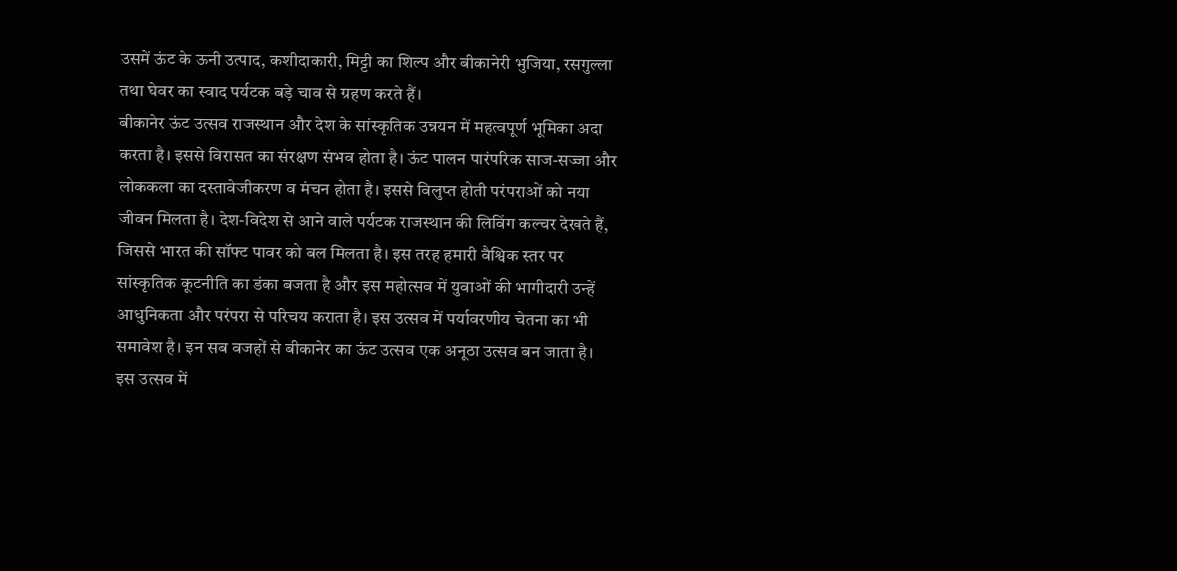उसमें ऊंट के ऊनी उत्पाद, कशीदाकारी, मिट्टी का शिल्प और बीकानेरी भुजिया, रसगुल्ला तथा घेवर का स्वाद पर्यटक बड़े चाव से ग्रहण करते हैं।
बीकानेर ऊंट उत्सव राजस्थान और देश के सांस्कृतिक उन्नयन में महत्वपूर्ण भूमिका अदा करता है। इससे विरासत का संरक्षण संभव होता है। ऊंट पालन पारंपरिक साज-सज्जा और लोककला का दस्तावेजीकरण व मंचन होता है। इससे विलुप्त होती परंपराओं को नया जीवन मिलता है। देश-विदेश से आने वाले पर्यटक राजस्थान की लिविंग कल्चर देखते हैं, जिससे भारत की सॉफ्ट पावर को बल मिलता है। इस तरह हमारी वैश्विक स्तर पर सांस्कृतिक कूटनीति का डंका बजता है और इस महोत्सव में युवाओं की भागीदारी उन्हें आधुनिकता और परंपरा से परिचय कराता है। इस उत्सव में पर्यावरणीय चेतना का भी समावेश है। इन सब वजहों से बीकानेर का ऊंट उत्सव एक अनूठा उत्सव बन जाता है। इस उत्सव में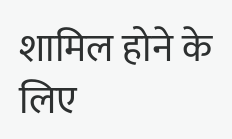शामिल होने के लिए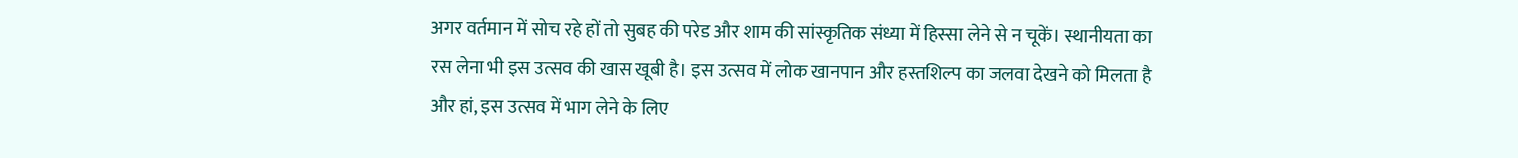अगर वर्तमान में सोच रहे हों तो सुबह की परेड और शाम की सांस्कृतिक संध्या में हिस्सा लेने से न चूकें। स्थानीयता का रस लेना भी इस उत्सव की खास खूबी है। इस उत्सव में लोक खानपान और हस्तशिल्प का जलवा देखने को मिलता है और हां, इस उत्सव में भाग लेने के लिए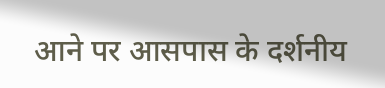आने पर आसपास के दर्शनीय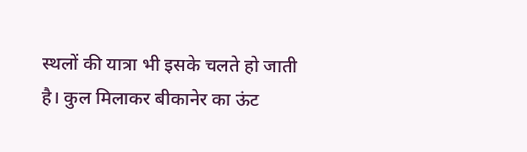स्थलों की यात्रा भी इसके चलते हो जाती है। कुल मिलाकर बीकानेर का ऊंट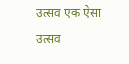उत्सव एक ऐसा उत्सव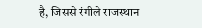है, जिससे रंगीले राजस्थान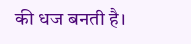की धज बनती है।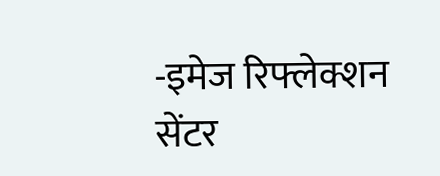-इमेज रिफ्लेक्शन सेंटर